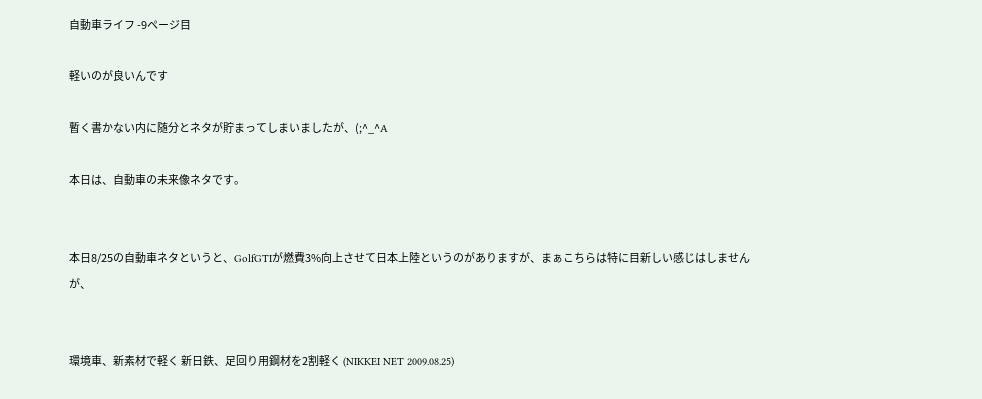自動車ライフ -9ページ目

軽いのが良いんです

暫く書かない内に随分とネタが貯まってしまいましたが、(;^_^A

本日は、自動車の未来像ネタです。


本日8/25の自動車ネタというと、GolfGTIが燃費3%向上させて日本上陸というのがありますが、まぁこちらは特に目新しい感じはしませんが、


環境車、新素材で軽く 新日鉄、足回り用鋼材を2割軽く (NIKKEI NET 2009.08.25)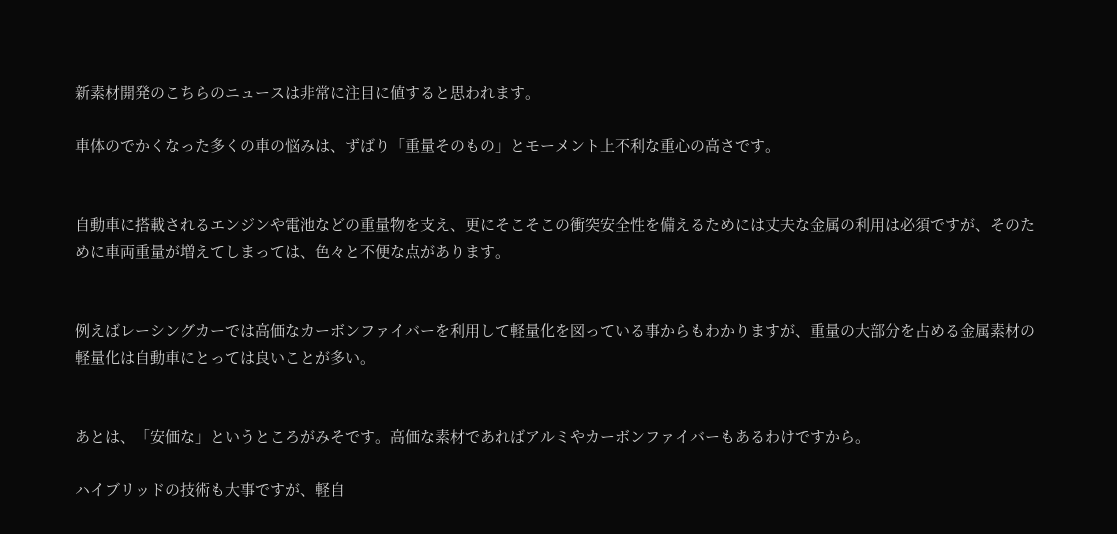新素材開発のこちらのニュースは非常に注目に値すると思われます。

車体のでかくなった多くの車の悩みは、ずばり「重量そのもの」とモーメント上不利な重心の高さです。


自動車に搭載されるエンジンや電池などの重量物を支え、更にそこそこの衝突安全性を備えるためには丈夫な金属の利用は必須ですが、そのために車両重量が増えてしまっては、色々と不便な点があります。


例えばレーシングカーでは高価なカーボンファイバーを利用して軽量化を図っている事からもわかりますが、重量の大部分を占める金属素材の軽量化は自動車にとっては良いことが多い。


あとは、「安価な」というところがみそです。高価な素材であればアルミやカーボンファイバーもあるわけですから。

ハイブリッドの技術も大事ですが、軽自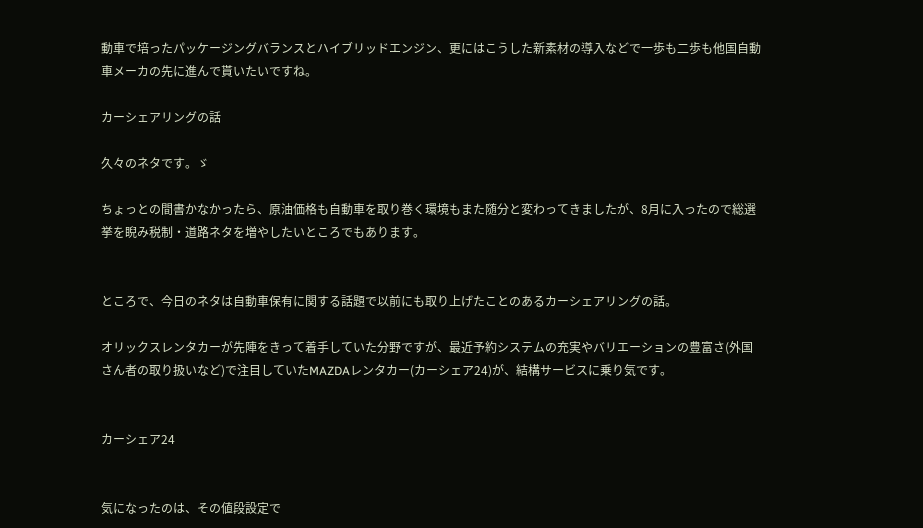動車で培ったパッケージングバランスとハイブリッドエンジン、更にはこうした新素材の導入などで一歩も二歩も他国自動車メーカの先に進んで貰いたいですね。

カーシェアリングの話

久々のネタです。ゞ

ちょっとの間書かなかったら、原油価格も自動車を取り巻く環境もまた随分と変わってきましたが、8月に入ったので総選挙を睨み税制・道路ネタを増やしたいところでもあります。


ところで、今日のネタは自動車保有に関する話題で以前にも取り上げたことのあるカーシェアリングの話。

オリックスレンタカーが先陣をきって着手していた分野ですが、最近予約システムの充実やバリエーションの豊富さ(外国さん者の取り扱いなど)で注目していたMAZDAレンタカー(カーシェア24)が、結構サービスに乗り気です。


カーシェア24


気になったのは、その値段設定で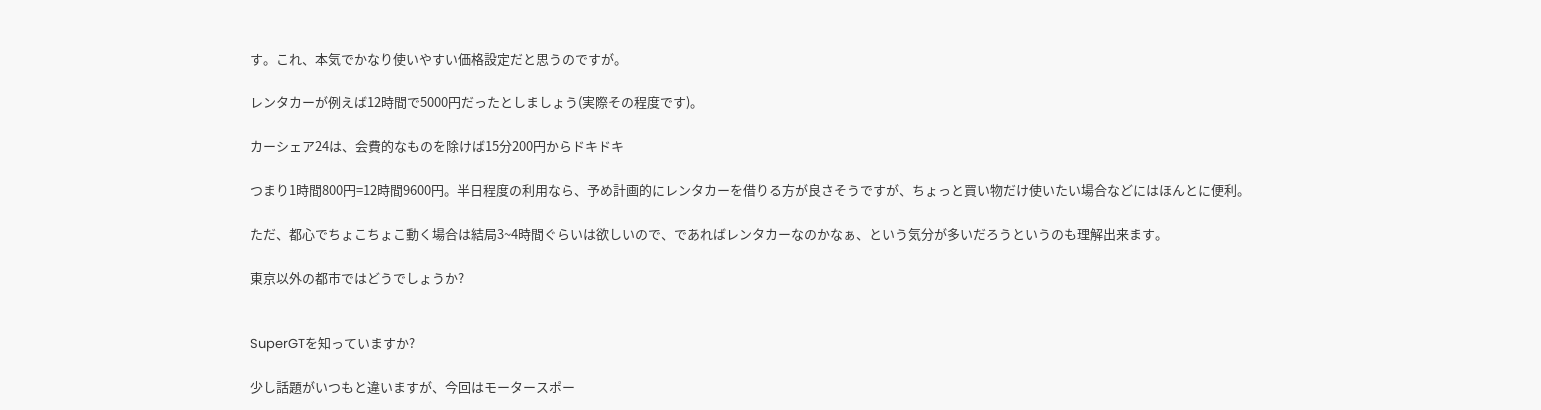す。これ、本気でかなり使いやすい価格設定だと思うのですが。

レンタカーが例えば12時間で5000円だったとしましょう(実際その程度です)。

カーシェア24は、会費的なものを除けば15分200円からドキドキ

つまり1時間800円=12時間9600円。半日程度の利用なら、予め計画的にレンタカーを借りる方が良さそうですが、ちょっと買い物だけ使いたい場合などにはほんとに便利。

ただ、都心でちょこちょこ動く場合は結局3~4時間ぐらいは欲しいので、であればレンタカーなのかなぁ、という気分が多いだろうというのも理解出来ます。

東京以外の都市ではどうでしょうか?


SuperGTを知っていますか?

少し話題がいつもと違いますが、今回はモータースポー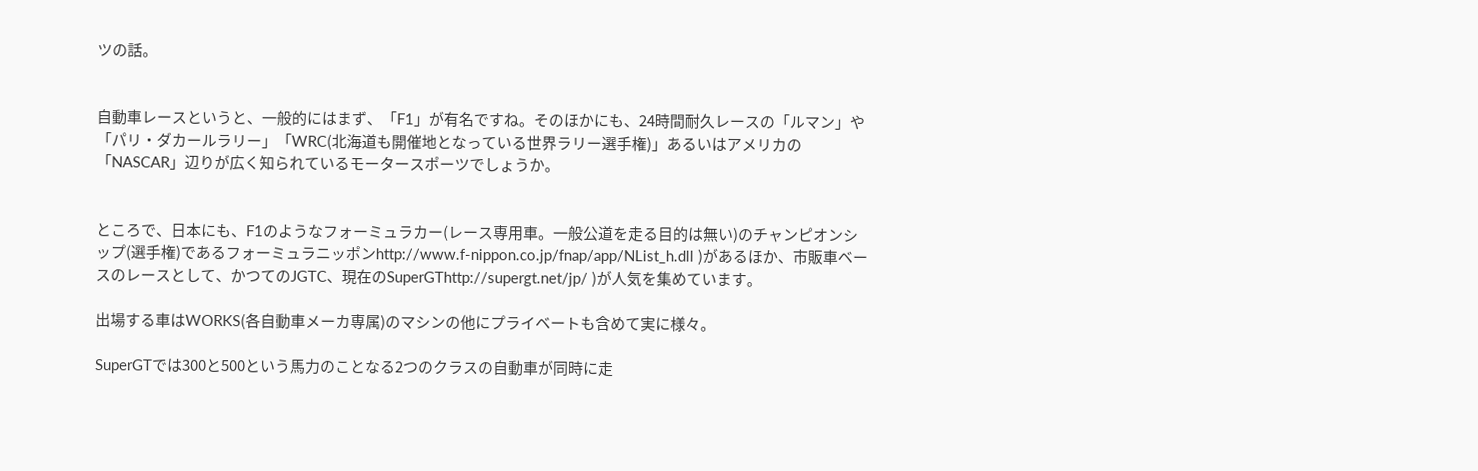ツの話。


自動車レースというと、一般的にはまず、「F1」が有名ですね。そのほかにも、24時間耐久レースの「ルマン」や「パリ・ダカールラリー」「WRC(北海道も開催地となっている世界ラリー選手権)」あるいはアメリカの「NASCAR」辺りが広く知られているモータースポーツでしょうか。


ところで、日本にも、F1のようなフォーミュラカー(レース専用車。一般公道を走る目的は無い)のチャンピオンシップ(選手権)であるフォーミュラニッポンhttp://www.f-nippon.co.jp/fnap/app/NList_h.dll )があるほか、市販車ベースのレースとして、かつてのJGTC、現在のSuperGThttp://supergt.net/jp/ )が人気を集めています。

出場する車はWORKS(各自動車メーカ専属)のマシンの他にプライベートも含めて実に様々。

SuperGTでは300と500という馬力のことなる2つのクラスの自動車が同時に走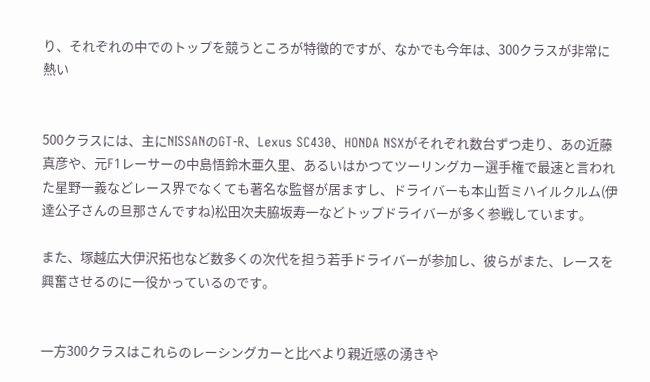り、それぞれの中でのトップを競うところが特徴的ですが、なかでも今年は、300クラスが非常に熱い


500クラスには、主にNISSANのGT-R、Lexus SC430、HONDA NSXがそれぞれ数台ずつ走り、あの近藤真彦や、元F1レーサーの中島悟鈴木亜久里、あるいはかつてツーリングカー選手権で最速と言われた星野一義などレース界でなくても著名な監督が居ますし、ドライバーも本山哲ミハイルクルム(伊達公子さんの旦那さんですね)松田次夫脇坂寿一などトップドライバーが多く参戦しています。

また、塚越広大伊沢拓也など数多くの次代を担う若手ドライバーが参加し、彼らがまた、レースを興奮させるのに一役かっているのです。


一方300クラスはこれらのレーシングカーと比べより親近感の湧きや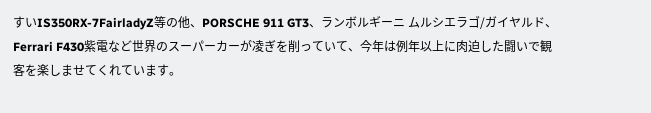すいIS350RX-7FairladyZ等の他、PORSCHE 911 GT3、ランボルギーニ ムルシエラゴ/ガイヤルド、Ferrari F430紫電など世界のスーパーカーが凌ぎを削っていて、今年は例年以上に肉迫した闘いで観客を楽しませてくれています。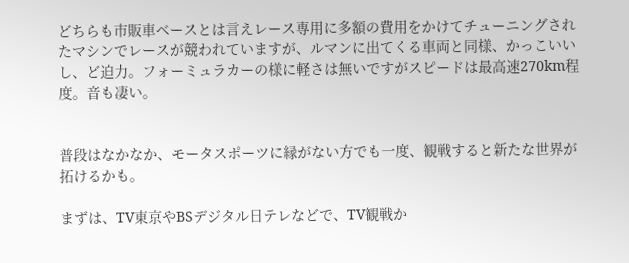どちらも市販車ベースとは言えレース専用に多額の費用をかけてチューニングされたマシンでレースが競われていますが、ルマンに出てくる車両と同様、かっこいいし、ど迫力。フォーミュラカーの様に軽さは無いですがスピードは最高速270km程度。音も凄い。


普段はなかなか、モータスポーツに縁がない方でも一度、観戦すると新たな世界が拓けるかも。

まずは、TV東京やBSデジタル日テレなどで、TV観戦か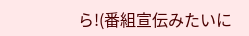ら!(番組宣伝みたいに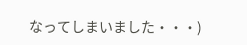なってしまいました・・・)